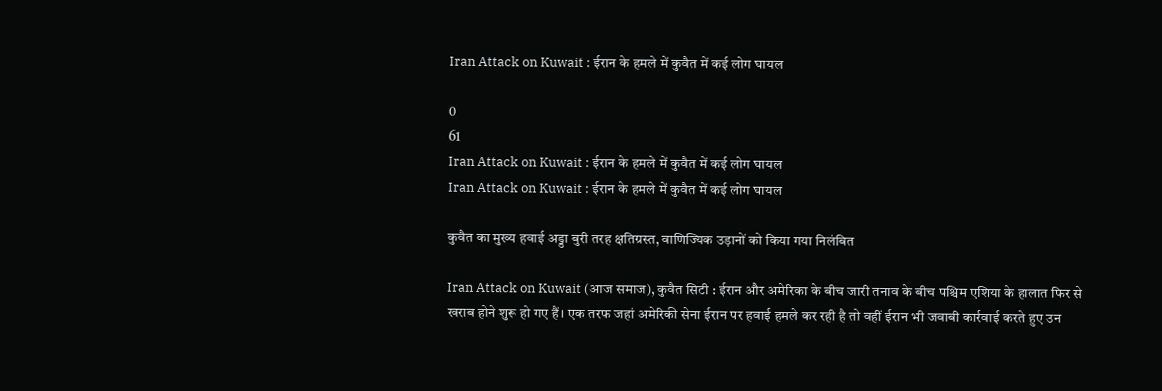Iran Attack on Kuwait : ईरान के हमले में कुवैत में कई लोग घायल

0
61
Iran Attack on Kuwait : ईरान के हमले में कुवैत में कई लोग घायल
Iran Attack on Kuwait : ईरान के हमले में कुवैत में कई लोग घायल

कुवैत का मुख्य हवाई अड्डा बुरी तरह क्षतिग्रस्त, वाणिज्यिक उड़ानों को किया गया निलंबित

Iran Attack on Kuwait (आज समाज), कुवैत सिटी : ईरान और अमेरिका के बीच जारी तनाव के बीच पश्चिम एशिया के हालात फिर से खराब होने शुरू हो गए हैं। एक तरफ जहां अमेरिकी सेना ईरान पर हवाई हमले कर रही है तो वहीं ईरान भी जवाबी कार्रवाई करते हुए उन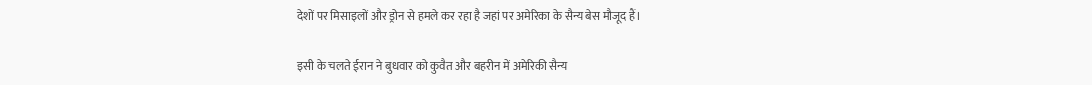देशों पर मिसाइलों और ड्रोन से हमले कर रहा है जहां पर अमेरिका के सैन्य बेस मौजूद हैं।

इसी के चलते ईरान ने बुधवार को कुवैत और बहरीन में अमेरिकी सैन्य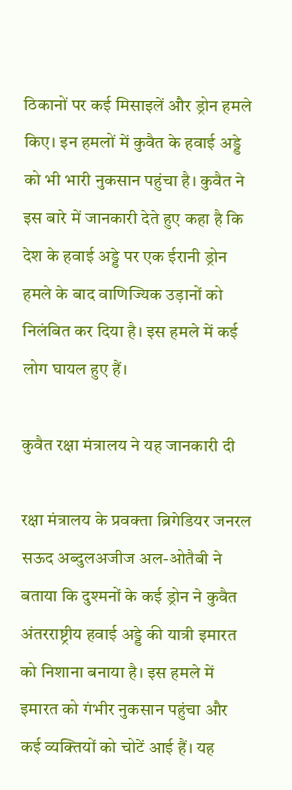ठिकानों पर कई मिसाइलें और ड्रोन हमले किए। इन हमलों में कुवैत के हवाई अड्डे को भी भारी नुकसान पहुंचा है। कुवैत ने इस बारे में जानकारी देते हुए कहा है कि देश के हवाई अड्डे पर एक ईरानी ड्रोन हमले के बाद वाणिज्यिक उड़ानों को निलंबित कर दिया है। इस हमले में कई लोग घायल हुए हैं।

कुवैत रक्षा मंत्रालय ने यह जानकारी दी

रक्षा मंत्रालय के प्रवक्ता ब्रिगेडियर जनरल सऊद अब्दुलअजीज अल-ओतैबी ने बताया कि दुश्मनों के कई ड्रोन ने कुवैत अंतरराष्ट्रीय हवाई अड्डे की यात्री इमारत को निशाना बनाया है। इस हमले में इमारत को गंभीर नुकसान पहुंचा और कई व्यक्तियों को चोटें आई हैं। यह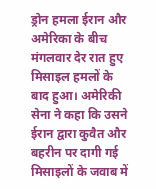ड्रोन हमला ईरान और अमेरिका के बीच मंगलवार देर रात हुए मिसाइल हमलों के बाद हुआ। अमेरिकी सेना ने कहा कि उसने ईरान द्वारा कुवैत और बहरीन पर दागी गई मिसाइलों के जवाब में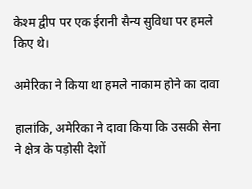केश्म द्वीप पर एक ईरानी सैन्य सुविधा पर हमले किए थे।

अमेरिका ने किया था हमले नाकाम होने का दावा

हालांकि, अमेरिका ने दावा किया कि उसकी सेना ने क्षेत्र के पड़ोसी देशों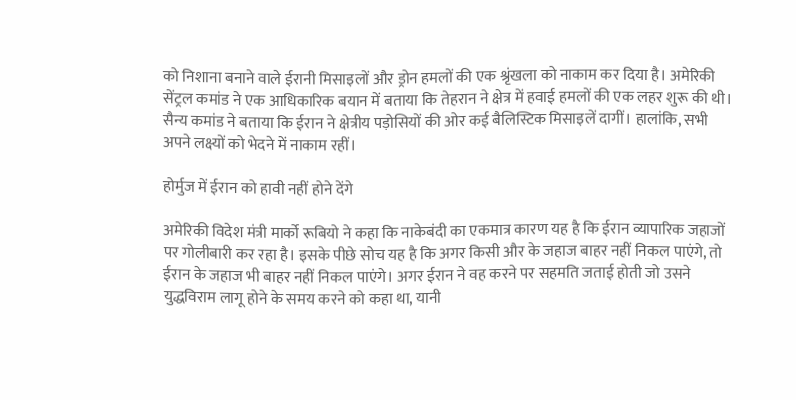को निशाना बनाने वाले ईरानी मिसाइलों और ड्रोन हमलों की एक श्रृंखला को नाकाम कर दिया है। अमेरिकी सेंट्रल कमांड ने एक आधिकारिक बयान में बताया कि तेहरान ने क्षेत्र में हवाई हमलों की एक लहर शुरू की थी। सैन्य कमांड ने बताया कि ईरान ने क्षेत्रीय पड़ोसियों की ओर कई बैलिस्टिक मिसाइलें दागीं। हालांकि, सभी अपने लक्ष्यों को भेदने में नाकाम रहीं।

होर्मुज में ईरान को हावी नहीं होने देंगे

अमेरिकी विदेश मंत्री मार्को रूबियो ने कहा कि नाकेबंदी का एकमात्र कारण यह है कि ईरान व्यापारिक जहाजों पर गोलीबारी कर रहा है। इसके पीछे सोच यह है कि अगर किसी और के जहाज बाहर नहीं निकल पाएंगे, तो ईरान के जहाज भी बाहर नहीं निकल पाएंगे। अगर ईरान ने वह करने पर सहमति जताई होती जो उसने युद्धविराम लागू होने के समय करने को कहा था, यानी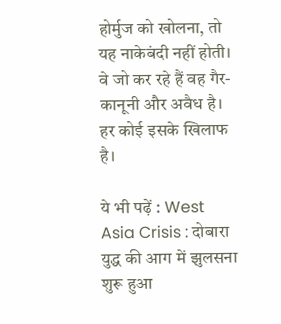होर्मुज को खोलना, तो यह नाकेबंदी नहीं होती। वे जो कर रहे हैं वह गैर-कानूनी और अवैध है। हर कोई इसके खिलाफ है।

ये भी पढ़ें : West Asia Crisis : दोबारा युद्ध की आग में झुलसना शुरू हुआ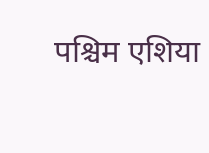पश्चिम एशिया